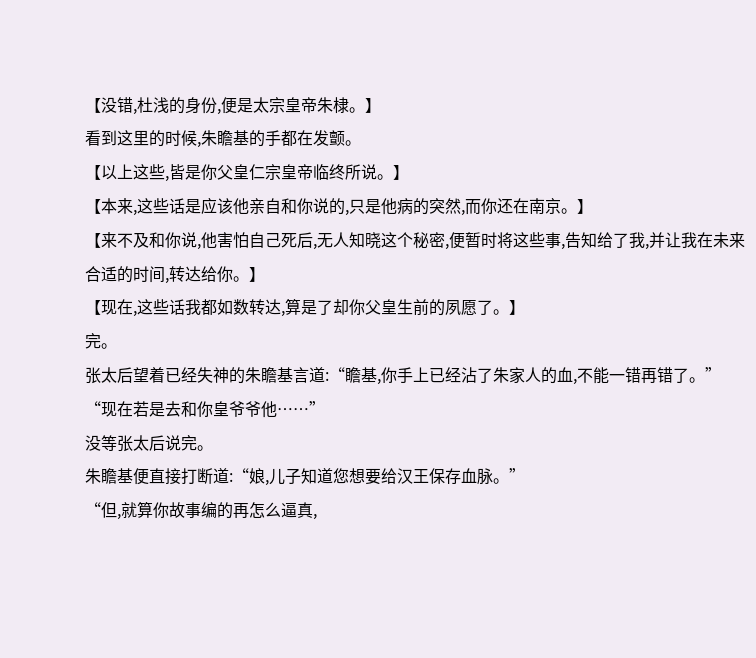【没错,杜浅的身份,便是太宗皇帝朱棣。】
看到这里的时候,朱瞻基的手都在发颤。
【以上这些,皆是你父皇仁宗皇帝临终所说。】
【本来,这些话是应该他亲自和你说的,只是他病的突然,而你还在南京。】
【来不及和你说,他害怕自己死后,无人知晓这个秘密,便暂时将这些事,告知给了我,并让我在未来合适的时间,转达给你。】
【现在,这些话我都如数转达,算是了却你父皇生前的夙愿了。】
完。
张太后望着已经失神的朱瞻基言道:“瞻基,你手上已经沾了朱家人的血,不能一错再错了。”
“现在若是去和你皇爷爷他……”
没等张太后说完。
朱瞻基便直接打断道:“娘,儿子知道您想要给汉王保存血脉。”
“但,就算你故事编的再怎么逼真,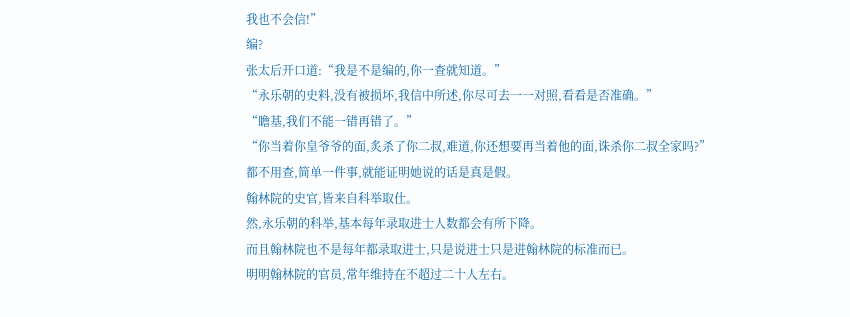我也不会信!”
编?
张太后开口道:“我是不是编的,你一查就知道。”
“永乐朝的史料,没有被损坏,我信中所述,你尽可去一一对照,看看是否准确。”
“瞻基,我们不能一错再错了。”
“你当着你皇爷爷的面,炙杀了你二叔,难道,你还想要再当着他的面,诛杀你二叔全家吗?”
都不用查,简单一件事,就能证明她说的话是真是假。
翰林院的史官,皆来自科举取仕。
然,永乐朝的科举,基本每年录取进士人数都会有所下降。
而且翰林院也不是每年都录取进士,只是说进士只是进翰林院的标准而已。
明明翰林院的官员,常年维持在不超过二十人左右。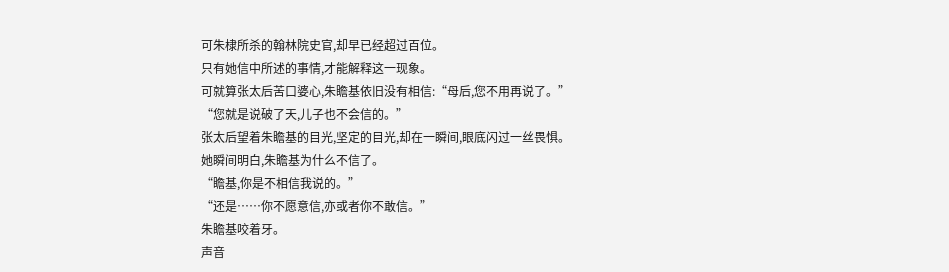可朱棣所杀的翰林院史官,却早已经超过百位。
只有她信中所述的事情,才能解释这一现象。
可就算张太后苦口婆心,朱瞻基依旧没有相信:“母后,您不用再说了。”
“您就是说破了天,儿子也不会信的。”
张太后望着朱瞻基的目光,坚定的目光,却在一瞬间,眼底闪过一丝畏惧。
她瞬间明白,朱瞻基为什么不信了。
“瞻基,你是不相信我说的。”
“还是……你不愿意信,亦或者你不敢信。”
朱瞻基咬着牙。
声音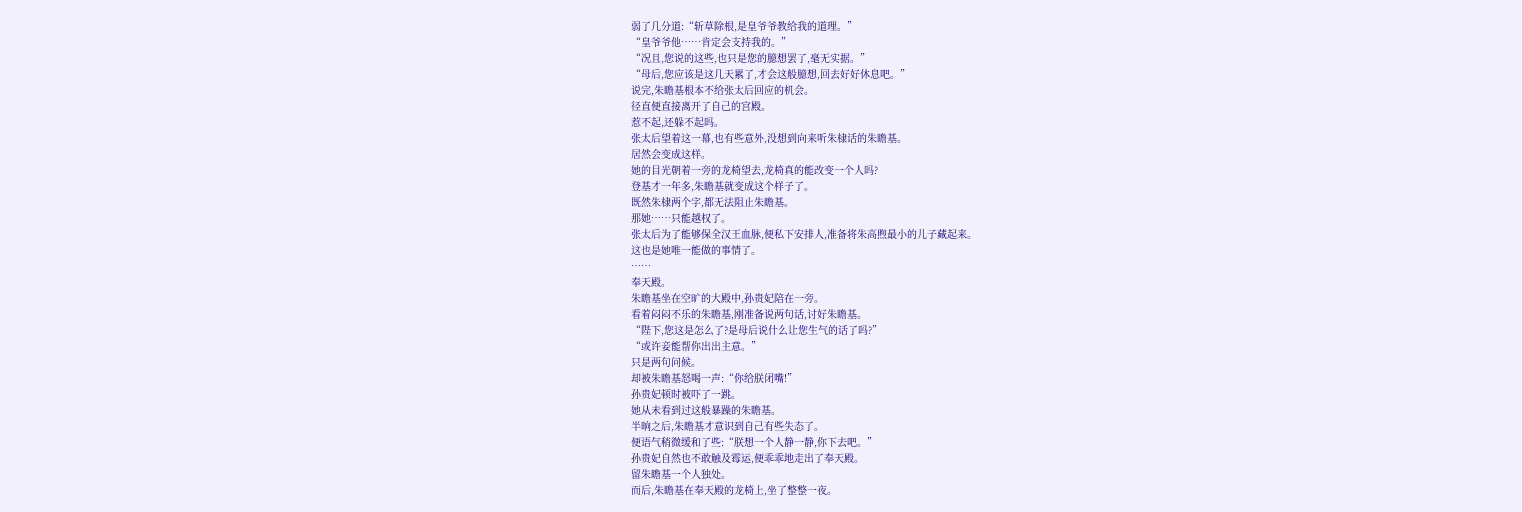弱了几分道:“斩草除根,是皇爷爷教给我的道理。”
“皇爷爷他……肯定会支持我的。”
“况且,您说的这些,也只是您的臆想罢了,毫无实据。”
“母后,您应该是这几天累了,才会这般臆想,回去好好休息吧。”
说完,朱瞻基根本不给张太后回应的机会。
径直便直接离开了自己的宫殿。
惹不起,还躲不起吗。
张太后望着这一幕,也有些意外,没想到向来听朱棣话的朱瞻基。
居然会变成这样。
她的目光朝着一旁的龙椅望去,龙椅真的能改变一个人吗?
登基才一年多,朱瞻基就变成这个样子了。
既然朱棣两个字,都无法阻止朱瞻基。
那她……只能越权了。
张太后为了能够保全汉王血脉,便私下安排人,准备将朱高煦最小的儿子藏起来。
这也是她唯一能做的事情了。
……
奉天殿。
朱瞻基坐在空旷的大殿中,孙贵妃陪在一旁。
看着闷闷不乐的朱瞻基,刚准备说两句话,讨好朱瞻基。
“陛下,您这是怎么了?是母后说什么让您生气的话了吗?”
“或许妾能帮你出出主意。”
只是两句问候。
却被朱瞻基怒喝一声:“你给朕闭嘴!”
孙贵妃顿时被吓了一跳。
她从未看到过这般暴躁的朱瞻基。
半晌之后,朱瞻基才意识到自己有些失态了。
便语气稍微缓和了些:“朕想一个人静一静,你下去吧。”
孙贵妃自然也不敢触及霉运,便乖乖地走出了奉天殿。
留朱瞻基一个人独处。
而后,朱瞻基在奉天殿的龙椅上,坐了整整一夜。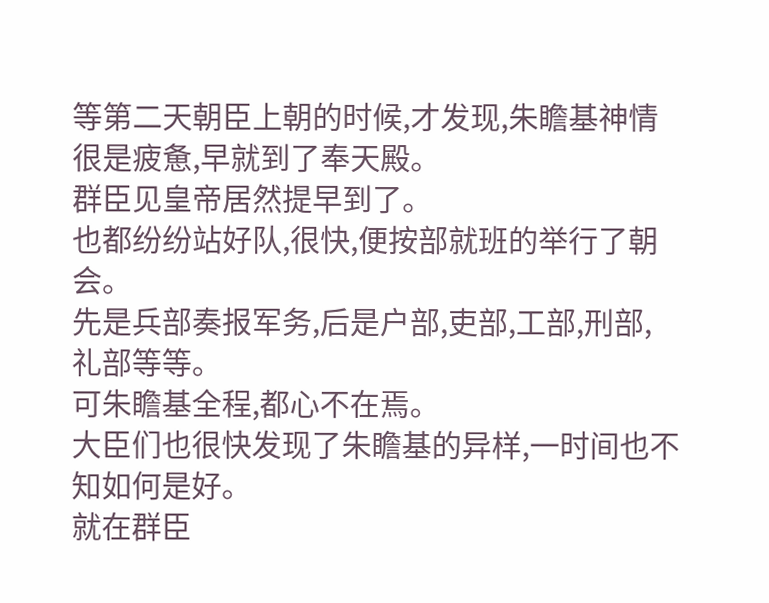等第二天朝臣上朝的时候,才发现,朱瞻基神情很是疲惫,早就到了奉天殿。
群臣见皇帝居然提早到了。
也都纷纷站好队,很快,便按部就班的举行了朝会。
先是兵部奏报军务,后是户部,吏部,工部,刑部,礼部等等。
可朱瞻基全程,都心不在焉。
大臣们也很快发现了朱瞻基的异样,一时间也不知如何是好。
就在群臣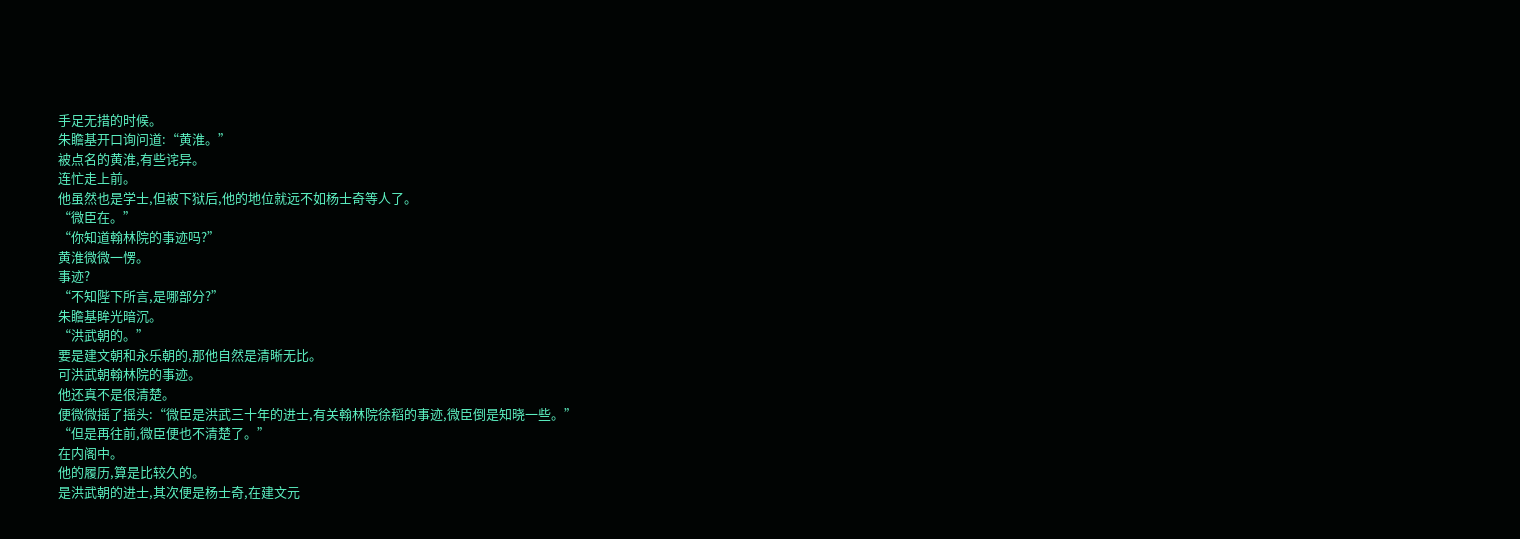手足无措的时候。
朱瞻基开口询问道:“黄淮。”
被点名的黄淮,有些诧异。
连忙走上前。
他虽然也是学士,但被下狱后,他的地位就远不如杨士奇等人了。
“微臣在。”
“你知道翰林院的事迹吗?”
黄淮微微一愣。
事迹?
“不知陛下所言,是哪部分?”
朱瞻基眸光暗沉。
“洪武朝的。”
要是建文朝和永乐朝的,那他自然是清晰无比。
可洪武朝翰林院的事迹。
他还真不是很清楚。
便微微摇了摇头:“微臣是洪武三十年的进士,有关翰林院徐稻的事迹,微臣倒是知晓一些。”
“但是再往前,微臣便也不清楚了。”
在内阁中。
他的履历,算是比较久的。
是洪武朝的进士,其次便是杨士奇,在建文元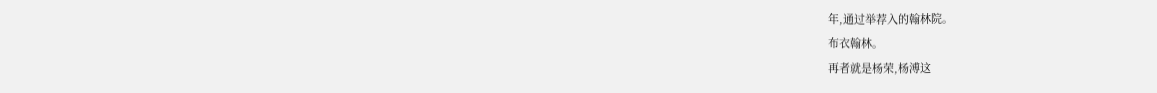年,通过举荐入的翰林院。
布衣翰林。
再者就是杨荣,杨溥这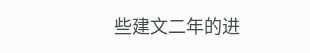些建文二年的进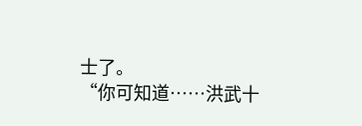士了。
“你可知道……洪武十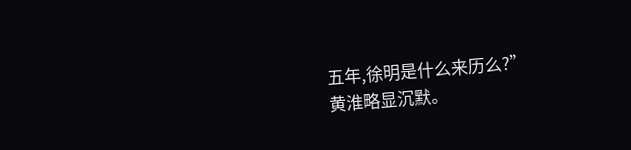五年,徐明是什么来历么?”
黄淮略显沉默。